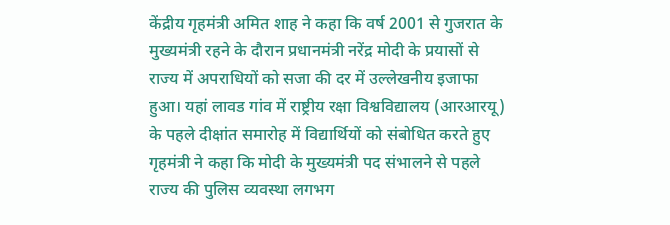केंद्रीय गृहमंत्री अमित शाह ने कहा कि वर्ष 2001 से गुजरात के मुख्यमंत्री रहने के दौरान प्रधानमंत्री नरेंद्र मोदी के प्रयासों से राज्य में अपराधियों को सजा की दर में उल्लेखनीय इजाफा हुआ। यहां लावड गांव में राष्ट्रीय रक्षा विश्वविद्यालय (आरआरयू) के पहले दीक्षांत समारोह में विद्यार्थियों को संबोधित करते हुए गृहमंत्री ने कहा कि मोदी के मुख्यमंत्री पद संभालने से पहले राज्य की पुलिस व्यवस्था लगभग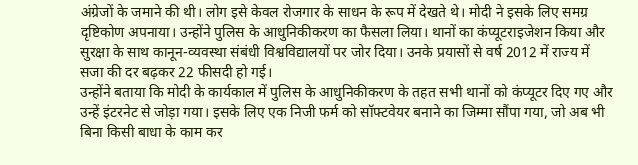अंग्रेजों के जमाने की थी। लोग इसे केवल रोजगार के साधन के रूप में देखते थे। मोदी ने इसके लिए समग्र दृष्टिकोण अपनाया। उन्होंने पुलिस के आधुनिकीकरण का फैसला लिया। थानों का कंप्यूटराइजेशन किया और सुरक्षा के साथ कानून-व्यवस्था संबंधी विश्वविद्यालयों पर जोर दिया। उनके प्रयासों से वर्ष 2012 में राज्य में सजा की दर बढ़कर 22 फीसदी हो गई।
उन्होंने बताया कि मोदी के कार्यकाल में पुलिस के आधुनिकीकरण के तहत सभी थानों को कंप्यूटर दिए गए और उन्हें इंटरनेट से जोड़ा गया। इसके लिए एक निजी फर्म को सॉफ्टवेयर बनाने का जिम्मा सौंपा गया, जो अब भी बिना किसी बाधा के काम कर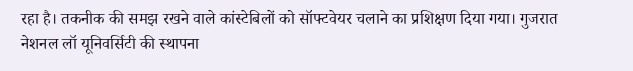रहा है। तकनीक की समझ रखने वाले कांस्टेबिलों को सॉफ्टवेयर चलाने का प्रशिक्षण दिया गया। गुजरात नेशनल लॉ यूनिवर्सिटी की स्थापना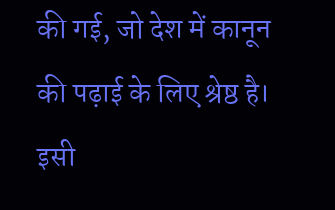की गई, जो देश में कानून की पढ़ाई के लिए श्रेष्ठ है। इसी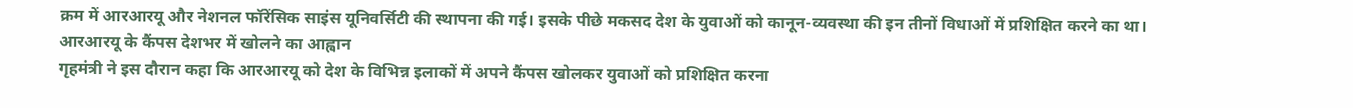क्रम में आरआरयू और नेशनल फॉरेंसिक साइंस यूनिवर्सिटी की स्थापना की गई। इसके पीछे मकसद देश के युवाओं को कानून-व्यवस्था की इन तीनों विधाओं में प्रशिक्षित करने का था।
आरआरयू के कैंपस देशभर में खोलने का आह्वान
गृहमंत्री ने इस दौरान कहा कि आरआरयू को देश के विभिन्न इलाकों में अपने कैंपस खोलकर युवाओं को प्रशिक्षित करना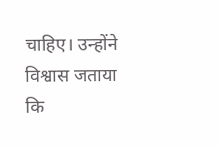चाहिए। उन्होंने विश्वास जताया कि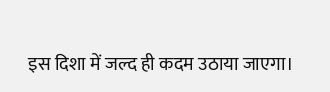इस दिशा में जल्द ही कदम उठाया जाएगा।